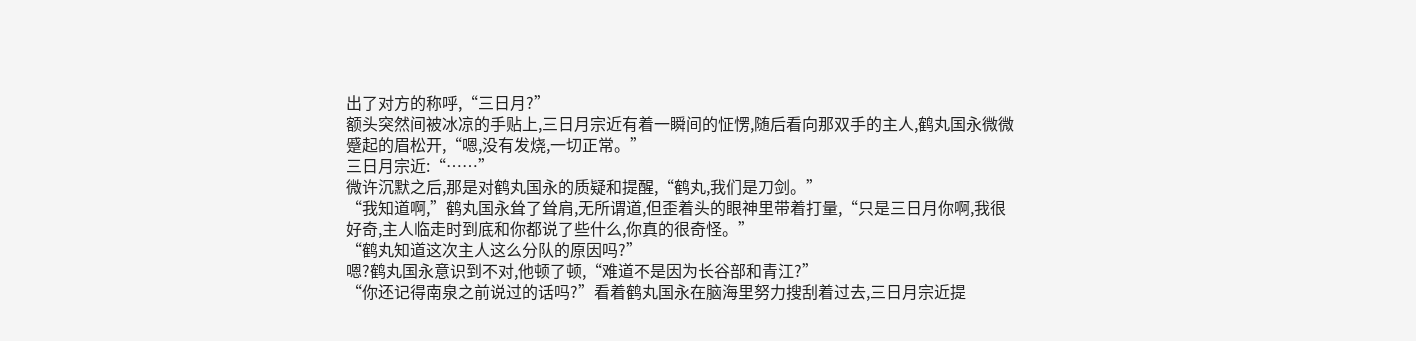出了对方的称呼,“三日月?”
额头突然间被冰凉的手贴上,三日月宗近有着一瞬间的怔愣,随后看向那双手的主人,鹤丸国永微微蹙起的眉松开,“嗯,没有发烧,一切正常。”
三日月宗近:“……”
微许沉默之后,那是对鹤丸国永的质疑和提醒,“鹤丸,我们是刀剑。”
“我知道啊,”鹤丸国永耸了耸肩,无所谓道,但歪着头的眼神里带着打量,“只是三日月你啊,我很好奇,主人临走时到底和你都说了些什么,你真的很奇怪。”
“鹤丸知道这次主人这么分队的原因吗?”
嗯?鹤丸国永意识到不对,他顿了顿,“难道不是因为长谷部和青江?”
“你还记得南泉之前说过的话吗?”看着鹤丸国永在脑海里努力搜刮着过去,三日月宗近提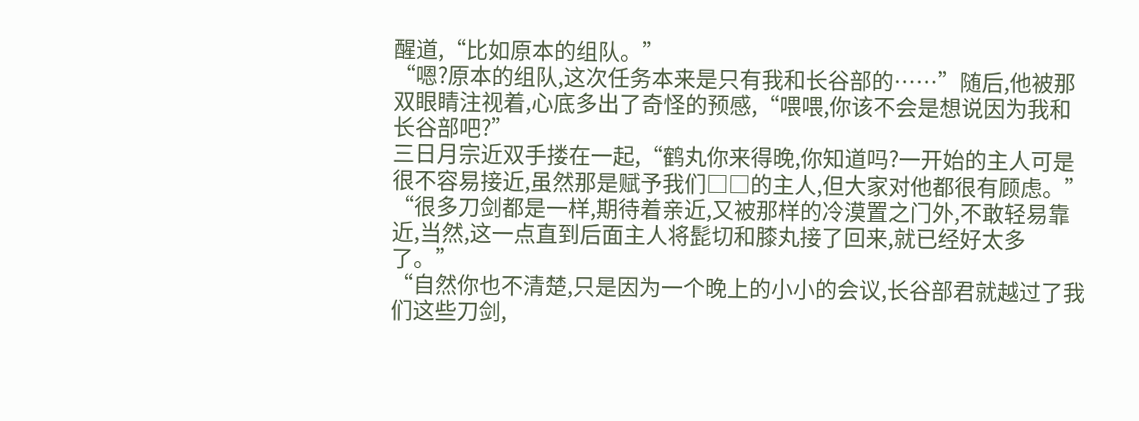醒道,“比如原本的组队。”
“嗯?原本的组队,这次任务本来是只有我和长谷部的……”随后,他被那双眼睛注视着,心底多出了奇怪的预感,“喂喂,你该不会是想说因为我和长谷部吧?”
三日月宗近双手搂在一起,“鹤丸你来得晚,你知道吗?一开始的主人可是很不容易接近,虽然那是赋予我们□□的主人,但大家对他都很有顾虑。”
“很多刀剑都是一样,期待着亲近,又被那样的冷漠置之门外,不敢轻易靠近,当然,这一点直到后面主人将髭切和膝丸接了回来,就已经好太多了。”
“自然你也不清楚,只是因为一个晚上的小小的会议,长谷部君就越过了我们这些刀剑,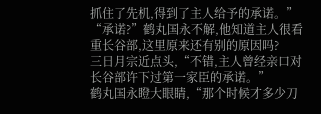抓住了先机,得到了主人给予的承诺。”
“承诺?”鹤丸国永不解,他知道主人很看重长谷部,这里原来还有别的原因吗?
三日月宗近点头,“不错,主人曾经亲口对长谷部许下过第一家臣的承诺。”
鹤丸国永瞪大眼睛,“那个时候才多少刀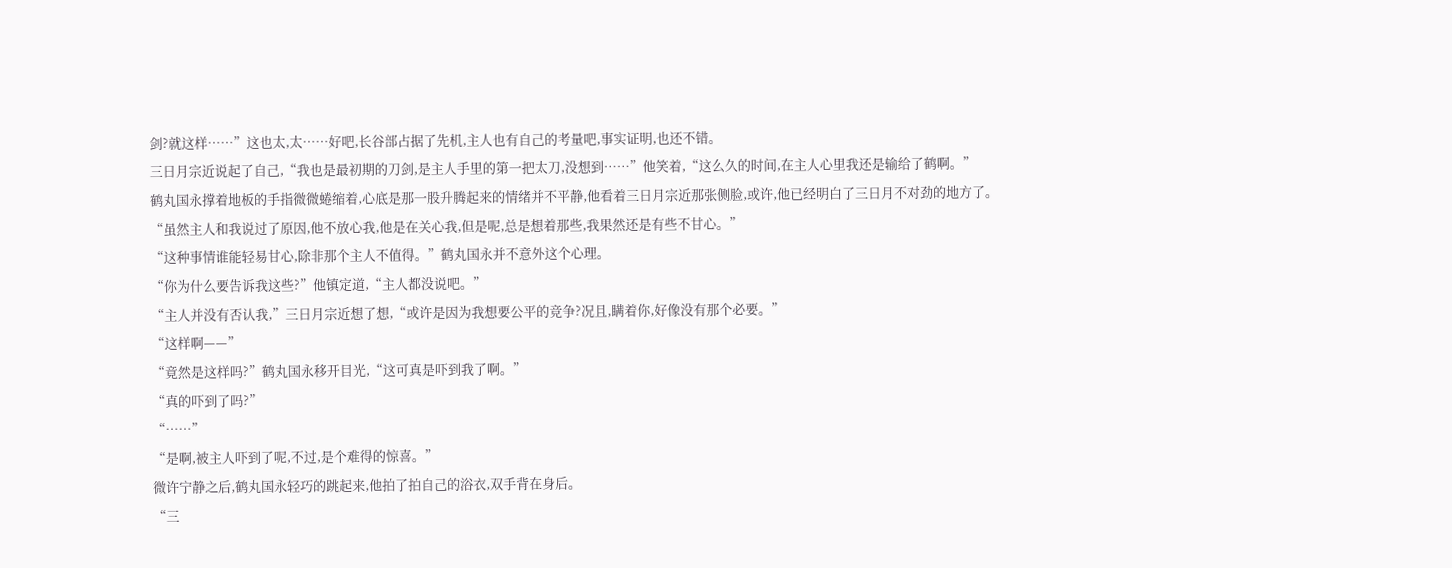剑?就这样……”这也太,太……好吧,长谷部占据了先机,主人也有自己的考量吧,事实证明,也还不错。
三日月宗近说起了自己,“我也是最初期的刀剑,是主人手里的第一把太刀,没想到……”他笑着,“这么久的时间,在主人心里我还是输给了鹤啊。”
鹤丸国永撑着地板的手指微微蜷缩着,心底是那一股升腾起来的情绪并不平静,他看着三日月宗近那张侧脸,或许,他已经明白了三日月不对劲的地方了。
“虽然主人和我说过了原因,他不放心我,他是在关心我,但是呢,总是想着那些,我果然还是有些不甘心。”
“这种事情谁能轻易甘心,除非那个主人不值得。”鹤丸国永并不意外这个心理。
“你为什么要告诉我这些?”他镇定道,“主人都没说吧。”
“主人并没有否认我,”三日月宗近想了想,“或许是因为我想要公平的竞争?况且,瞒着你,好像没有那个必要。”
“这样啊——”
“竟然是这样吗?”鹤丸国永移开目光,“这可真是吓到我了啊。”
“真的吓到了吗?”
“……”
“是啊,被主人吓到了呢,不过,是个难得的惊喜。”
微许宁静之后,鹤丸国永轻巧的跳起来,他拍了拍自己的浴衣,双手背在身后。
“三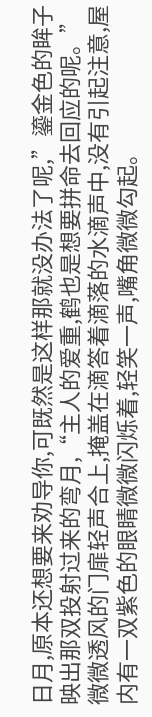日月,原本还想要来劝导你,可既然是这样那就没办法了呢,”鎏金色的眸子映出那双投射过来的弯月,“主人的爱重,鹤也是想要拼命去回应的呢。”
微微透风的门扉轻声合上,掩盖在滴答着滴落的水滴声中,没有引起注意,屋内有一双紫色的眼睛微微闪烁着,轻笑一声,嘴角微微勾起。